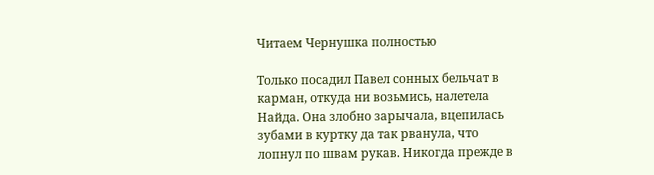Читаем Чернушка полностью

Только посадил Павел сонных бельчат в карман, откуда ни возьмись, налетела Найда. Она злобно зарычала, вцепилась зубами в куртку да так рванула, что лопнул по швам рукав. Никогда прежде в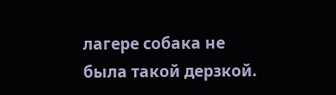лагере собака не была такой дерзкой.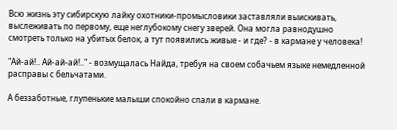Всю жизнь эту сибирскую лайку охотники-промысловики заставляли выискивать, выслеживать по первому, еще неглубокому снегу зверей. Она могла равнодушно смотреть только на убитых белок, а тут появились живые - и где? - в кармане у человека!

"Ай-ай!.. Ай-ай-ай!.." - возмущалась Найда, требуя на своем собачьем языке немедленной расправы с бельчатами.

А беззаботные, глупенькие малыши спокойно спали в кармане.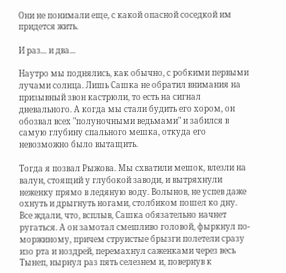Они не понимали еще, с какой опасной соседкой им придется жить.

И раз... и два...

Наутро мы поднялись, как обычно, с робкими первыми лучами солнца. Лишь Сашка не обратил внимания на призывный звон кастрюли, то есть на сигнал дневального. А когда мы стали будить его хором, он обозвал всех "полуночными ведьмами" и забился в самую глубину спального мешка, откуда его невозможно было вытащить.

Тогда я позвал Рыжова. Мы схватили мешок, влезли на валун, стоящий у глубокой заводи, и вытряхнули неженку прямо в ледяную воду. Волынов, не успев даже охнуть и дрыгнуть ногами, столбиком пошел ко дну. Все ждали, что, всплыв, Сашка обязательно начнет ругаться. А он замотал смешливо головой, фыркнул по-моржиному, причем струистые брызги полетели сразу изо рта и ноздрей, перемахнул саженками через весь Тынеп, нырнул раз пять селезнем и, повернув к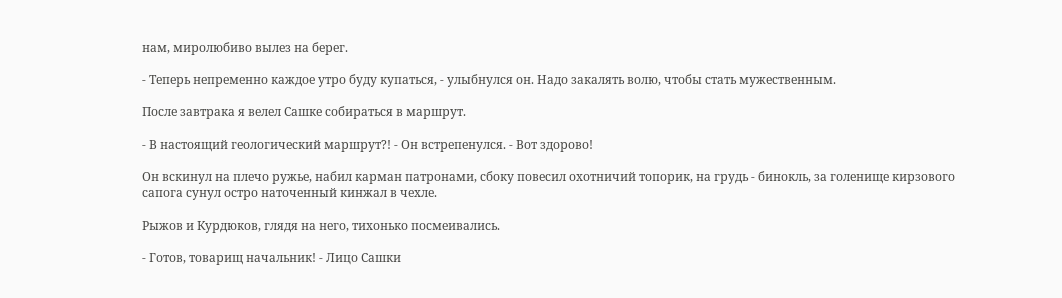нам, миролюбиво вылез на берег.

- Теперь непременно каждое утро буду купаться, - улыбнулся он. Надо закалять волю, чтобы стать мужественным.

После завтрака я велел Сашке собираться в маршрут.

- В настоящий геологический маршрут?! - Он встрепенулся. - Вот здорово!

Он вскинул на плечо ружье, набил карман патронами, сбоку повесил охотничий топорик, на грудь - бинокль, за голенище кирзового сапога сунул остро наточенный кинжал в чехле.

Рыжов и Курдюков, глядя на него, тихонько посмеивались.

- Готов, товарищ начальник! - Лицо Сашки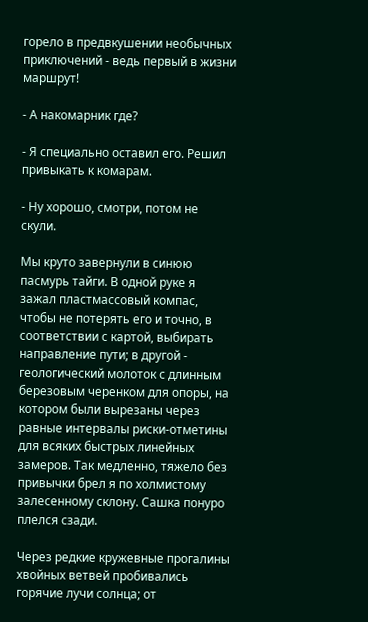горело в предвкушении необычных приключений - ведь первый в жизни маршрут!

- А накомарник где?

- Я специально оставил его. Решил привыкать к комарам.

- Ну хорошо, смотри, потом не скули.

Мы круто завернули в синюю пасмурь тайги. В одной руке я зажал пластмассовый компас, чтобы не потерять его и точно, в соответствии с картой, выбирать направление пути; в другой - геологический молоток с длинным березовым черенком для опоры, на котором были вырезаны через равные интервалы риски-отметины для всяких быстрых линейных замеров. Так медленно, тяжело без привычки брел я по холмистому залесенному склону. Сашка понуро плелся сзади.

Через редкие кружевные прогалины хвойных ветвей пробивались горячие лучи солнца; от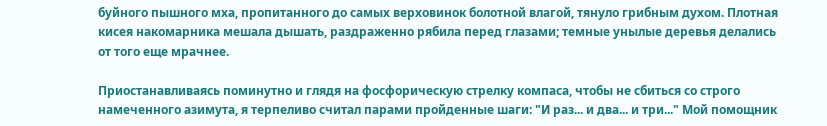буйного пышного мха, пропитанного до самых верховинок болотной влагой, тянуло грибным духом. Плотная кисея накомарника мешала дышать, раздраженно рябила перед глазами; темные унылые деревья делались от того еще мрачнее.

Приостанавливаясь поминутно и глядя на фосфорическую стрелку компаса, чтобы не сбиться со строго намеченного азимута, я терпеливо считал парами пройденные шаги: "И раз... и два... и три..." Мой помощник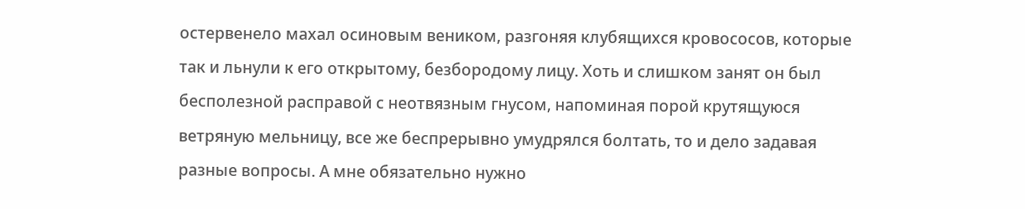остервенело махал осиновым веником, разгоняя клубящихся кровососов, которые так и льнули к его открытому, безбородому лицу. Хоть и слишком занят он был бесполезной расправой с неотвязным гнусом, напоминая порой крутящуюся ветряную мельницу, все же беспрерывно умудрялся болтать, то и дело задавая разные вопросы. А мне обязательно нужно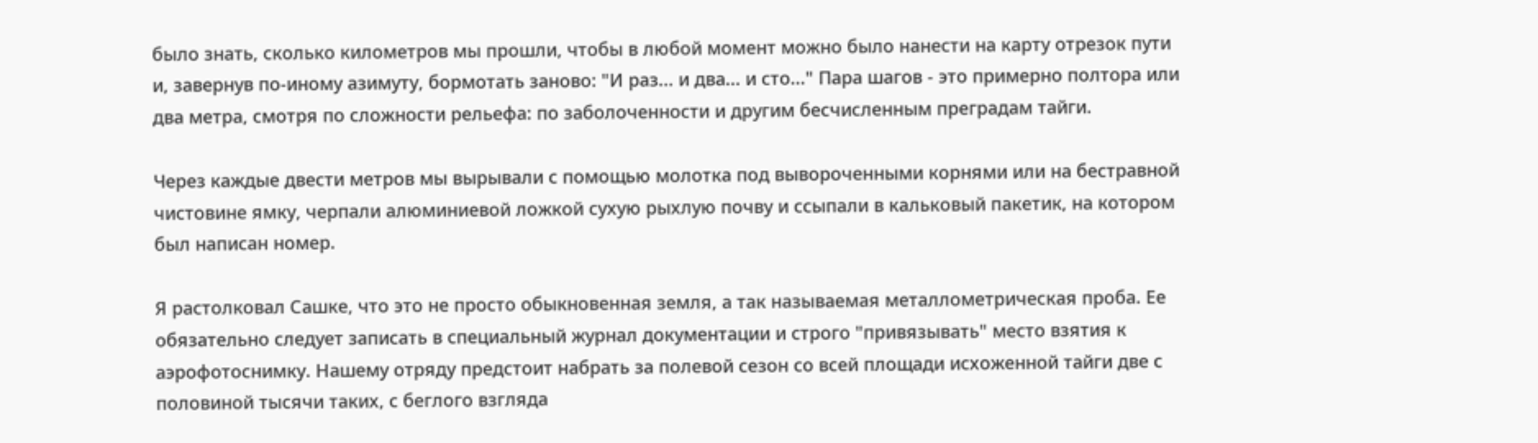было знать, сколько километров мы прошли, чтобы в любой момент можно было нанести на карту отрезок пути и, завернув по-иному азимуту, бормотать заново: "И раз... и два... и сто..." Пара шагов - это примерно полтора или два метра, смотря по сложности рельефа: по заболоченности и другим бесчисленным преградам тайги.

Через каждые двести метров мы вырывали с помощью молотка под вывороченными корнями или на бестравной чистовине ямку, черпали алюминиевой ложкой сухую рыхлую почву и ссыпали в кальковый пакетик, на котором был написан номер.

Я растолковал Сашке, что это не просто обыкновенная земля, а так называемая металлометрическая проба. Ее обязательно следует записать в специальный журнал документации и строго "привязывать" место взятия к аэрофотоснимку. Нашему отряду предстоит набрать за полевой сезон со всей площади исхоженной тайги две с половиной тысячи таких, с беглого взгляда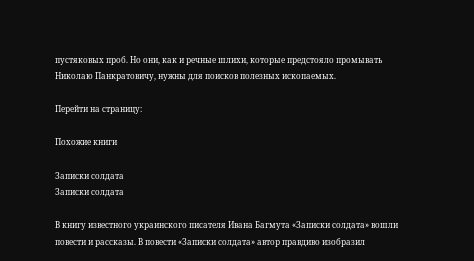пустяковых проб. Но они, как и речные шлихи, которые предстояло промывать Николаю Панкратовичу, нужны для поисков полезных ископаемых.

Перейти на страницу:

Похожие книги

Записки солдата
Записки солдата

В книгу известного украинского писателя Ивана Багмута «Записки солдата» вошли повести и рассказы. В повести «Записки солдата» автор правдиво изобразил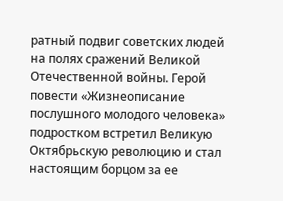ратный подвиг советских людей на полях сражений Великой Отечественной войны. Герой повести «Жизнеописание послушного молодого человека» подростком встретил Великую Октябрьскую революцию и стал настоящим борцом за ее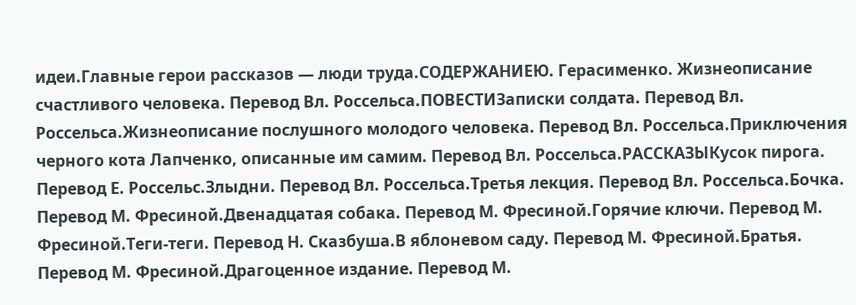идеи.Главные герои рассказов — люди труда.СОДЕРЖАНИЕЮ. Герасименко. Жизнеописание счастливого человека. Перевод Вл. Россельса.ПОВЕСТИЗаписки солдата. Перевод Вл. Россельса.Жизнеописание послушного молодого человека. Перевод Вл. Россельса.Приключения черного кота Лапченко, описанные им самим. Перевод Вл. Россельса.РАССКАЗЫКусок пирога. Перевод Е. Россельс.Злыдни. Перевод Вл. Россельса.Третья лекция. Перевод Вл. Россельса.Бочка. Перевод М. Фресиной.Двенадцатая собака. Перевод М. Фресиной.Горячие ключи. Перевод М. Фресиной.Теги-теги. Перевод Н. Сказбуша.В яблоневом саду. Перевод М. Фресиной.Братья. Перевод М. Фресиной.Драгоценное издание. Перевод М.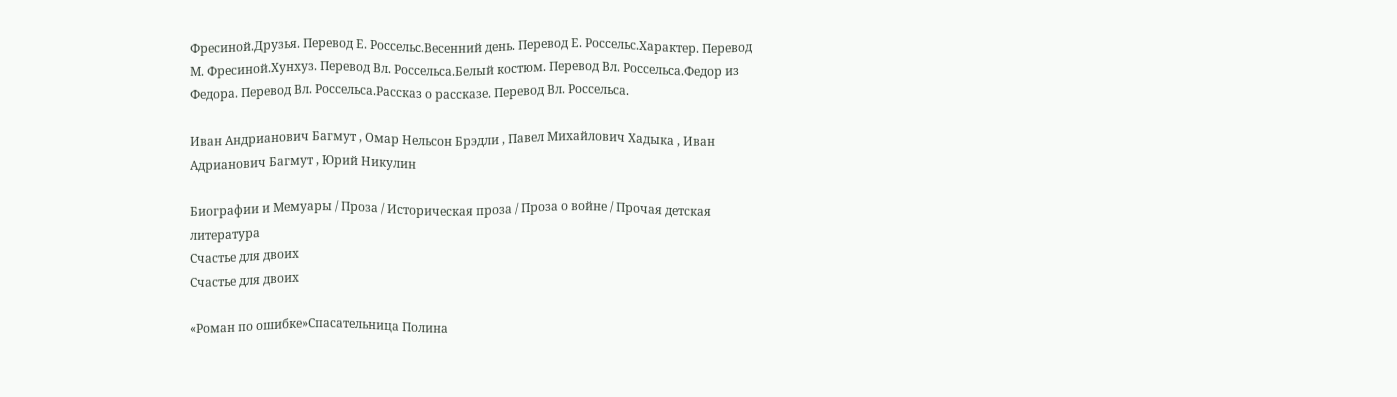Фресиной.Друзья. Перевод Е. Россельс.Весенний день. Перевод Е. Россельс.Характер. Перевод М. Фресиной.Хунхуз. Перевод Вл. Россельса.Белый костюм. Перевод Вл. Россельса.Федор из Федора. Перевод Вл. Россельса.Рассказ о рассказе. Перевод Вл. Россельса.

Иван Андрианович Багмут , Омар Нельсон Брэдли , Павел Михайлович Хадыка , Иван Адрианович Багмут , Юрий Никулин

Биографии и Мемуары / Проза / Историческая проза / Проза о войне / Прочая детская литература
Счастье для двоих
Счастье для двоих

«Роман по ошибке»Спасательница Полина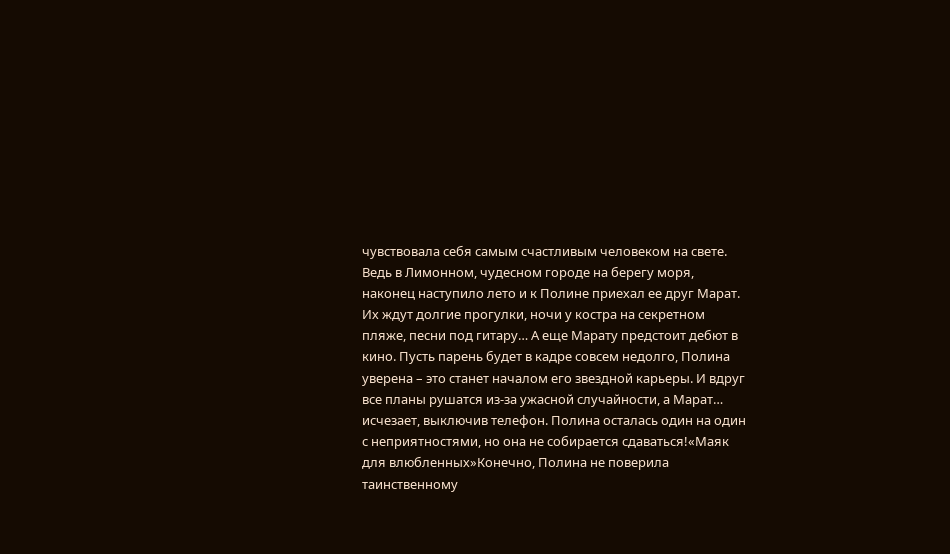чувствовала себя самым счастливым человеком на свете. Ведь в Лимонном, чудесном городе на берегу моря, наконец наступило лето и к Полине приехал ее друг Марат. Их ждут долгие прогулки, ночи у костра на секретном пляже, песни под гитару… А еще Марату предстоит дебют в кино. Пусть парень будет в кадре совсем недолго, Полина уверена – это станет началом его звездной карьеры. И вдруг все планы рушатся из-за ужасной случайности, а Марат… исчезает, выключив телефон. Полина осталась один на один с неприятностями, но она не собирается сдаваться!«Маяк для влюбленных»Конечно, Полина не поверила таинственному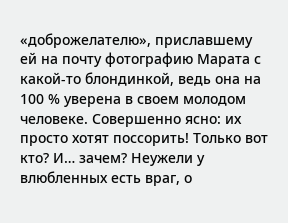«доброжелателю», приславшему ей на почту фотографию Марата с какой-то блондинкой, ведь она на 100 % уверена в своем молодом человеке. Совершенно ясно: их просто хотят поссорить! Только вот кто? И… зачем? Неужели у влюбленных есть враг, о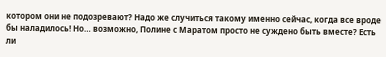котором они не подозревают? Надо же случиться такому именно сейчас, когда все вроде бы наладилось! Но… возможно, Полине с Маратом просто не суждено быть вместе? Есть ли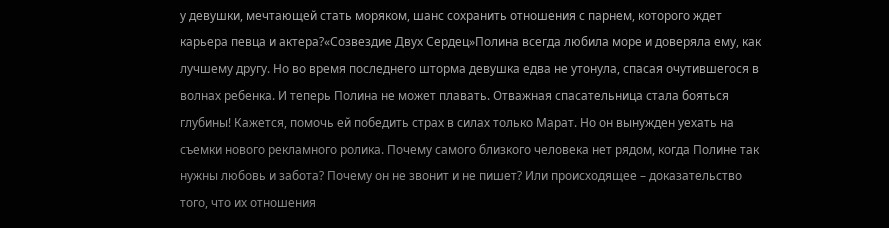у девушки, мечтающей стать моряком, шанс сохранить отношения с парнем, которого ждет карьера певца и актера?«Созвездие Двух Сердец»Полина всегда любила море и доверяла ему, как лучшему другу. Но во время последнего шторма девушка едва не утонула, спасая очутившегося в волнах ребенка. И теперь Полина не может плавать. Отважная спасательница стала бояться глубины! Кажется, помочь ей победить страх в силах только Марат. Но он вынужден уехать на съемки нового рекламного ролика. Почему самого близкого человека нет рядом, когда Полине так нужны любовь и забота? Почему он не звонит и не пишет? Или происходящее – доказательство того, что их отношения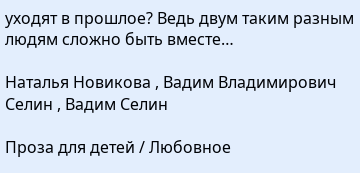уходят в прошлое? Ведь двум таким разным людям сложно быть вместе…

Наталья Новикова , Вадим Владимирович Селин , Вадим Селин

Проза для детей / Любовное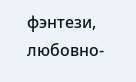фэнтези, любовно-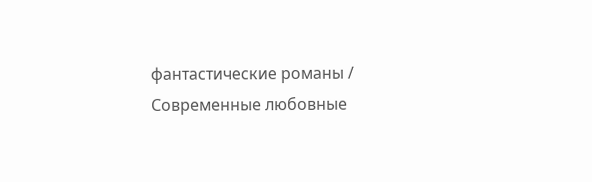фантастические романы / Современные любовные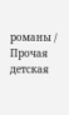романы / Прочая детская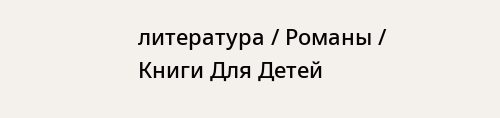литература / Романы / Книги Для Детей